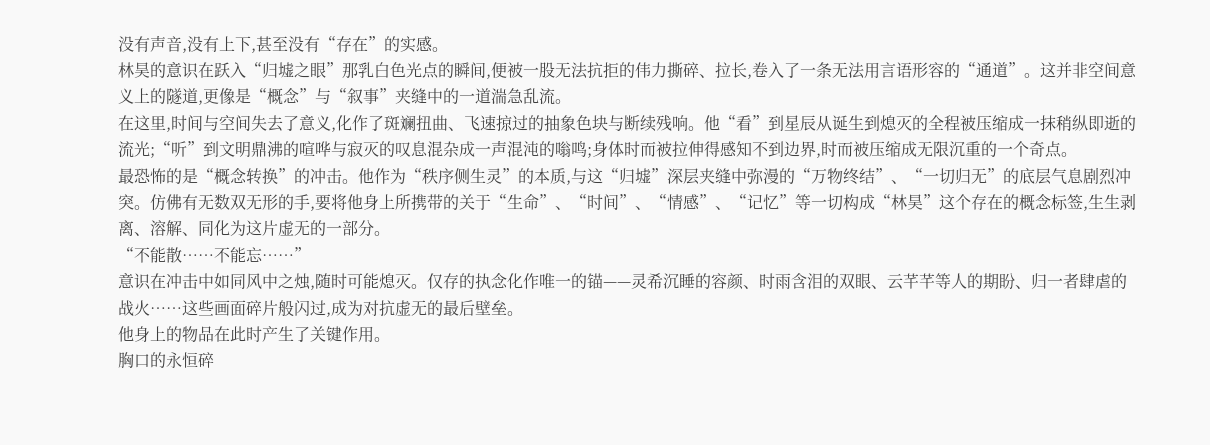没有声音,没有上下,甚至没有“存在”的实感。
林昊的意识在跃入“归墟之眼”那乳白色光点的瞬间,便被一股无法抗拒的伟力撕碎、拉长,卷入了一条无法用言语形容的“通道”。这并非空间意义上的隧道,更像是“概念”与“叙事”夹缝中的一道湍急乱流。
在这里,时间与空间失去了意义,化作了斑斓扭曲、飞速掠过的抽象色块与断续残响。他“看”到星辰从诞生到熄灭的全程被压缩成一抹稍纵即逝的流光;“听”到文明鼎沸的喧哗与寂灭的叹息混杂成一声混沌的嗡鸣;身体时而被拉伸得感知不到边界,时而被压缩成无限沉重的一个奇点。
最恐怖的是“概念转换”的冲击。他作为“秩序侧生灵”的本质,与这“归墟”深层夹缝中弥漫的“万物终结”、“一切归无”的底层气息剧烈冲突。仿佛有无数双无形的手,要将他身上所携带的关于“生命”、“时间”、“情感”、“记忆”等一切构成“林昊”这个存在的概念标签,生生剥离、溶解、同化为这片虚无的一部分。
“不能散……不能忘……”
意识在冲击中如同风中之烛,随时可能熄灭。仅存的执念化作唯一的锚——灵希沉睡的容颜、时雨含泪的双眼、云芊芊等人的期盼、归一者肆虐的战火……这些画面碎片般闪过,成为对抗虚无的最后壁垒。
他身上的物品在此时产生了关键作用。
胸口的永恒碎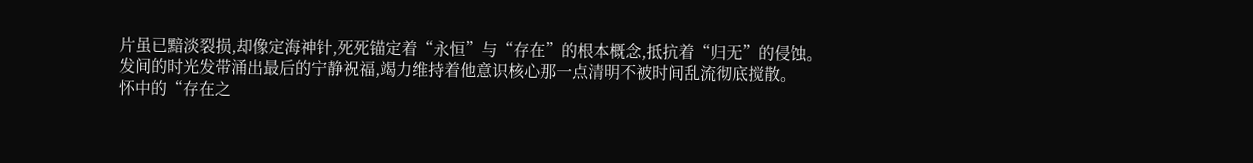片虽已黯淡裂损,却像定海神针,死死锚定着“永恒”与“存在”的根本概念,抵抗着“归无”的侵蚀。
发间的时光发带涌出最后的宁静祝福,竭力维持着他意识核心那一点清明不被时间乱流彻底搅散。
怀中的“存在之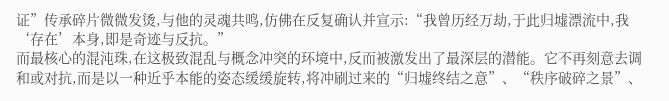证”传承碎片微微发烫,与他的灵魂共鸣,仿佛在反复确认并宣示:“我曾历经万劫,于此归墟漂流中,我‘存在’本身,即是奇迹与反抗。”
而最核心的混沌珠,在这极致混乱与概念冲突的环境中,反而被激发出了最深层的潜能。它不再刻意去调和或对抗,而是以一种近乎本能的姿态缓缓旋转,将冲刷过来的“归墟终结之意”、“秩序破碎之景”、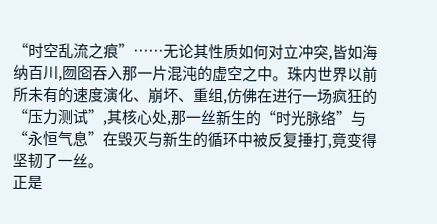“时空乱流之痕”……无论其性质如何对立冲突,皆如海纳百川,囫囵吞入那一片混沌的虚空之中。珠内世界以前所未有的速度演化、崩坏、重组,仿佛在进行一场疯狂的“压力测试”,其核心处,那一丝新生的“时光脉络”与“永恒气息”在毁灭与新生的循环中被反复捶打,竟变得坚韧了一丝。
正是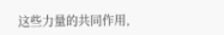这些力量的共同作用,